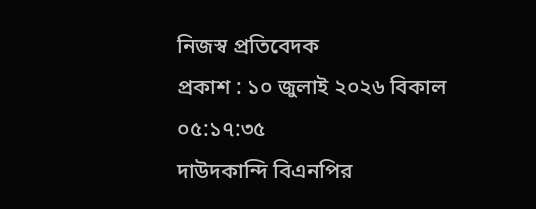নিজস্ব প্রতিবেদক
প্রকাশ : ১০ জুলাই ২০২৬ বিকাল ০৫:১৭:৩৫
দাউদকান্দি বিএনপির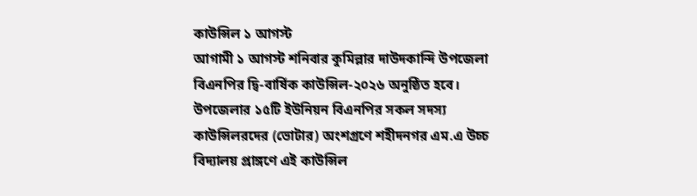কাউন্সিল ১ আগস্ট
আগামী ১ আগস্ট শনিবার কুমিল্লার দাউদকান্দি উপজেলা বিএনপির দ্বি-বার্ষিক কাউন্সিল-২০২৬ অনুষ্ঠিত হবে। উপজেলার ১৫টি ইউনিয়ন বিএনপির সকল সদস্য কাউন্সিলরদের (ভোটার) অংশগ্রণে শহীদনগর এম.এ উচ্চ বিদ্যালয় প্রাঙ্গণে এই কাউন্সিল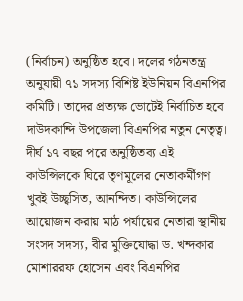(নির্বাচন) অনুষ্ঠিত হবে। দলের গঠনতন্ত্র অনুযায়ী ৭১ সদস্য বিশিষ্ট ইউনিয়ন বিএনপির কমিটি। তাদের প্রত্যক্ষ ভোটেই নির্বাচিত হবে দাউদকান্দি উপজেলা বিএনপির নতুন নেতৃত্ব।
দীর্ঘ ১৭ বছর পরে অনুষ্ঠিতব্য এই কাউন্সিলকে ঘিরে তৃণমূলের নেতাকর্মীগণ খুবই উচ্ছ্বসিত, আনন্দিত। কাউন্সিলের আয়োজন করায় মাঠ পর্যায়ের নেতারা স্থানীয় সংসদ সদস্য, বীর মুক্তিযোদ্ধা ড. খন্দকার মোশাররফ হোসেন এবং বিএনপির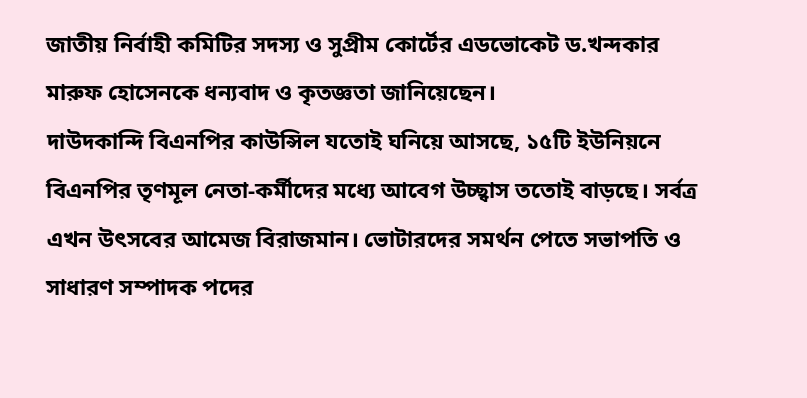জাতীয় নির্বাহী কমিটির সদস্য ও সুপ্রীম কোর্টের এডভোকেট ড.খন্দকার মারুফ হোসেনকে ধন্যবাদ ও কৃতজ্ঞতা জানিয়েছেন।
দাউদকান্দি বিএনপির কাউন্সিল যতোই ঘনিয়ে আসছে, ১৫টি ইউনিয়নে বিএনপির তৃণমূল নেতা-কর্মীদের মধ্যে আবেগ উচ্ছ্বাস ততোই বাড়ছে। সর্বত্র এখন উৎসবের আমেজ বিরাজমান। ভোটারদের সমর্থন পেতে সভাপতি ও সাধারণ সম্পাদক পদের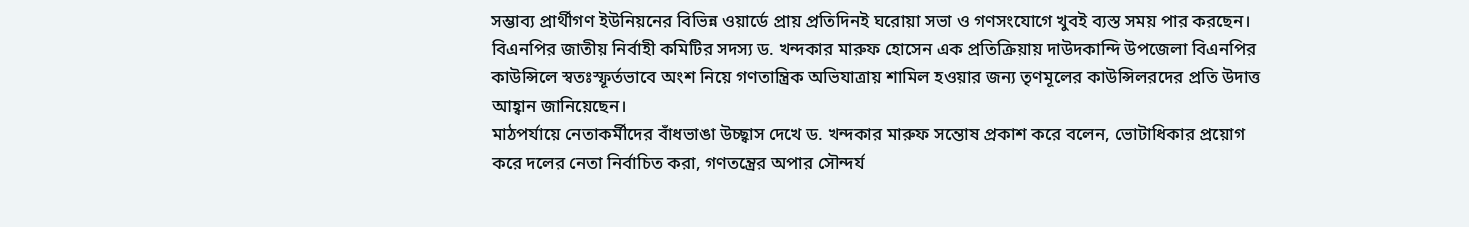সম্ভাব্য প্রার্থীগণ ইউনিয়নের বিভিন্ন ওয়ার্ডে প্রায় প্রতিদিনই ঘরোয়া সভা ও গণসংযোগে খুবই ব্যস্ত সময় পার করছেন।
বিএনপির জাতীয় নির্বাহী কমিটির সদস্য ড. খন্দকার মারুফ হোসেন এক প্রতিক্রিয়ায় দাউদকান্দি উপজেলা বিএনপির কাউন্সিলে স্বতঃস্ফূর্তভাবে অংশ নিয়ে গণতান্ত্রিক অভিযাত্রায় শামিল হওয়ার জন্য তৃণমূলের কাউন্সিলরদের প্রতি উদাত্ত আহ্বান জানিয়েছেন।
মাঠপর্যায়ে নেতাকর্মীদের বাঁধভাঙা উচ্ছ্বাস দেখে ড. খন্দকার মারুফ সন্তোষ প্রকাশ করে বলেন, ভোটাধিকার প্রয়োগ করে দলের নেতা নির্বাচিত করা, গণতন্ত্রের অপার সৌন্দর্য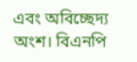এবং অবিচ্ছেদ্য অংশ। বিএনপি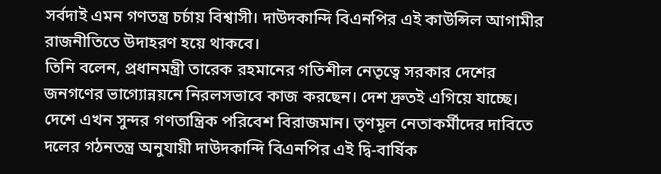সর্বদাই এমন গণতন্ত্র চর্চায় বিশ্বাসী। দাউদকান্দি বিএনপির এই কাউন্সিল আগামীর রাজনীতিতে উদাহরণ হয়ে থাকবে।
তিনি বলেন, প্রধানমন্ত্রী তারেক রহমানের গতিশীল নেতৃত্বে সরকার দেশের জনগণের ভাগ্যোন্নয়নে নিরলসভাবে কাজ করছেন। দেশ দ্রুতই এগিয়ে যাচ্ছে। দেশে এখন সুন্দর গণতান্ত্রিক পরিবেশ বিরাজমান। তৃণমূল নেতাকর্মীদের দাবিতে দলের গঠনতন্ত্র অনুযায়ী দাউদকান্দি বিএনপির এই দ্বি-বার্ষিক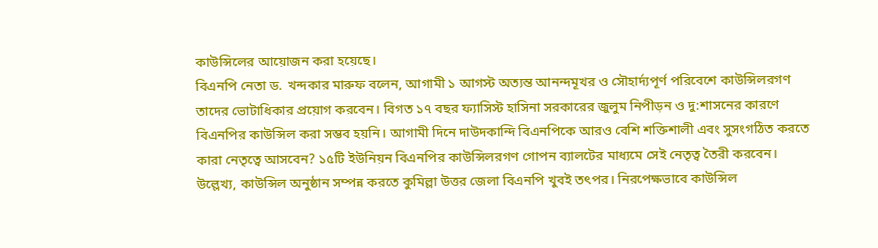কাউন্সিলের আয়োজন করা হয়েছে।
বিএনপি নেতা ড. খন্দকার মারুফ বলেন, আগামী ১ আগস্ট অত্যন্ত আনন্দমূখর ও সৌহার্দ্যপূর্ণ পরিবেশে কাউন্সিলরগণ তাদের ভোটাধিকার প্রয়োগ করবেন। বিগত ১৭ বছর ফ্যাসিস্ট হাসিনা সরকারের জুলুম নিপীড়ন ও দু:শাসনের কারণে বিএনপির কাউন্সিল করা সম্ভব হয়নি। আগামী দিনে দাউদকান্দি বিএনপিকে আরও বেশি শক্তিশালী এবং সুসংগঠিত করতে কারা নেতৃত্বে আসবেন? ১৫টি ইউনিয়ন বিএনপির কাউন্সিলরগণ গোপন ব্যালটের মাধ্যমে সেই নেতৃত্ব তৈরী করবেন।
উল্লেখ্য, কাউন্সিল অনুষ্ঠান সম্পন্ন করতে কুমিল্লা উত্তর জেলা বিএনপি খুবই তৎপর। নিরপেক্ষভাবে কাউন্সিল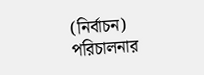(নির্বাচন) পরিচালনার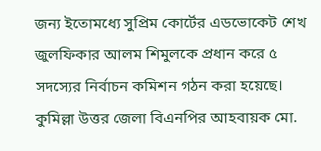জন্য ইতোমধ্যে সুপ্রিম কোর্টের এডভোকেট শেখ জুলফিকার আলম শিমুলকে প্রধান করে ৫ সদস্যের নির্বাচন কমিশন গঠন করা হয়েছে। কুমিল্লা উত্তর জেলা বিএনপির আহবায়ক মো.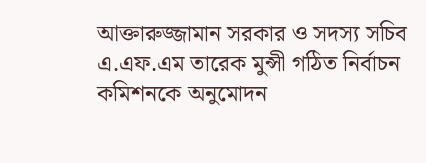আক্তারুজ্জামান সরকার ও সদস্য সচিব এ.এফ.এম তারেক মুন্সী গঠিত নির্বাচন কমিশনকে অনুমোদন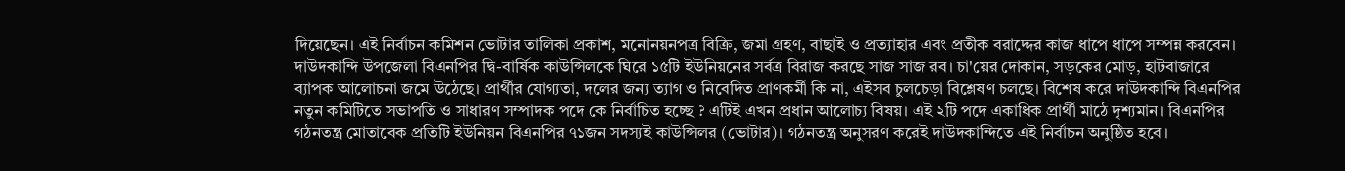দিয়েছেন। এই নির্বাচন কমিশন ভোটার তালিকা প্রকাশ, মনোনয়নপত্র বিক্রি, জমা গ্রহণ, বাছাই ও প্রত্যাহার এবং প্রতীক বরাদ্দের কাজ ধাপে ধাপে সম্পন্ন করবেন।
দাউদকান্দি উপজেলা বিএনপির দ্বি-বার্ষিক কাউন্সিলকে ঘিরে ১৫টি ইউনিয়নের সর্বত্র বিরাজ করছে সাজ সাজ রব। চা'য়ের দোকান, সড়কের মোড়, হাটবাজারে ব্যাপক আলোচনা জমে উঠেছে। প্রার্থীর যোগ্যতা, দলের জন্য ত্যাগ ও নিবেদিত প্রাণকর্মী কি না, এইসব চুলচেড়া বিশ্লেষণ চলছে। বিশেষ করে দাউদকান্দি বিএনপির নতুন কমিটিতে সভাপতি ও সাধারণ সম্পাদক পদে কে নির্বাচিত হচ্ছে ? এটিই এখন প্রধান আলোচ্য বিষয়। এই ২টি পদে একাধিক প্রার্থী মাঠে দৃশ্যমান। বিএনপির গঠনতন্ত্র মোতাবেক প্রতিটি ইউনিয়ন বিএনপির ৭১জন সদস্যই কাউন্সিলর (ভোটার)। গঠনতন্ত্র অনুসরণ করেই দাউদকান্দিতে এই নির্বাচন অনুষ্ঠিত হবে।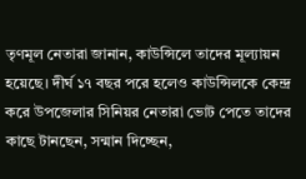তৃণমূল নেতারা জানান, কাউন্সিলে তাদের মূল্যায়ন হয়েছে। দীর্ঘ ১৭ বছর পরে হলেও কাউন্সিলকে কেন্দ্র করে উপজেলার সিনিয়র নেতারা ভোট পেতে তাদের কাছে টানছেন, সন্মান দিচ্ছেন,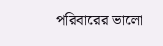পরিবারের ভালো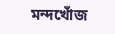মন্দখোঁজ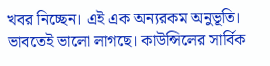খবর নিচ্ছেন। এই এক অন্যরকম অনুভূতি। ভাবতেই ভালো লাগছে। কাউন্সিলের সার্বিক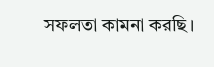সফলতা কামনা করছি।